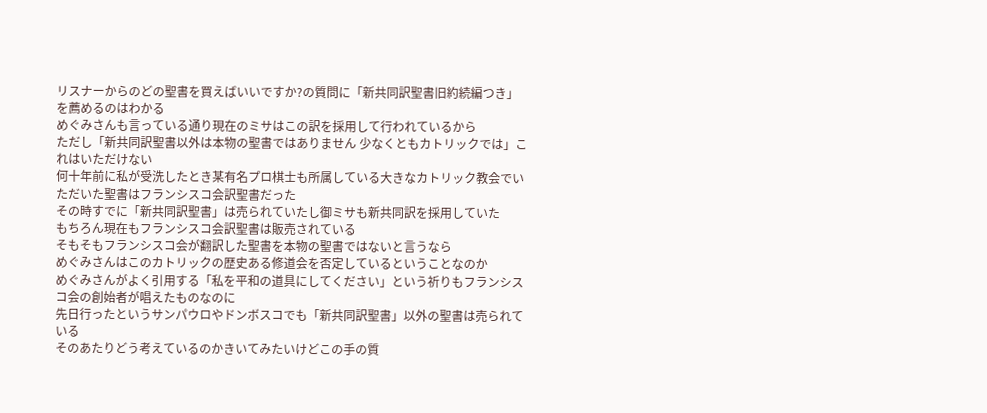リスナーからのどの聖書を買えばいいですか?の質問に「新共同訳聖書旧約続編つき」を薦めるのはわかる
めぐみさんも言っている通り現在のミサはこの訳を採用して行われているから
ただし「新共同訳聖書以外は本物の聖書ではありません 少なくともカトリックでは」これはいただけない
何十年前に私が受洗したとき某有名プロ棋士も所属している大きなカトリック教会でいただいた聖書はフランシスコ会訳聖書だった
その時すでに「新共同訳聖書」は売られていたし御ミサも新共同訳を採用していた
もちろん現在もフランシスコ会訳聖書は販売されている
そもそもフランシスコ会が翻訳した聖書を本物の聖書ではないと言うなら
めぐみさんはこのカトリックの歴史ある修道会を否定しているということなのか
めぐみさんがよく引用する「私を平和の道具にしてください」という祈りもフランシスコ会の創始者が唱えたものなのに
先日行ったというサンパウロやドンボスコでも「新共同訳聖書」以外の聖書は売られている
そのあたりどう考えているのかきいてみたいけどこの手の質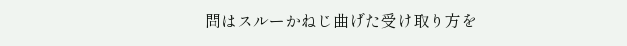問はスルーかねじ曲げた受け取り方を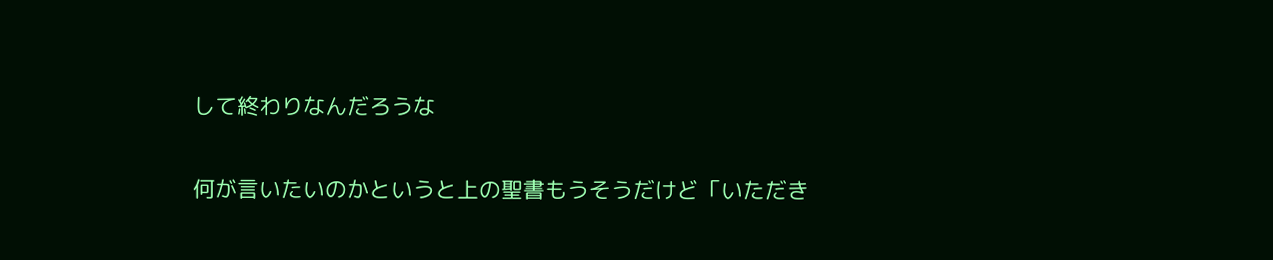して終わりなんだろうな

何が言いたいのかというと上の聖書もうそうだけど「いただき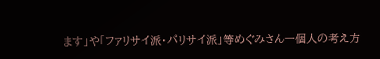ます」や「ファリサイ派・パリサイ派」等めぐみさん一個人の考え方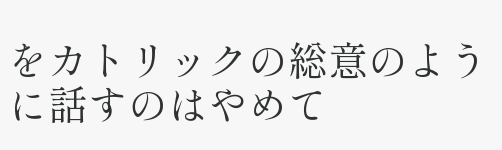をカトリックの総意のように話すのはやめて